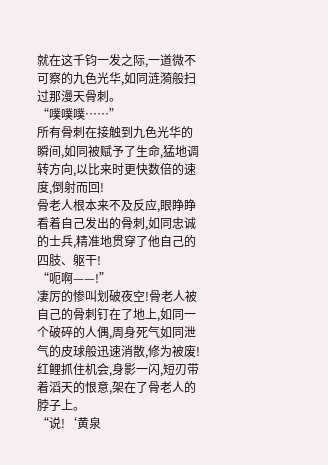就在这千钧一发之际,一道微不可察的九色光华,如同涟漪般扫过那漫天骨刺。
“噗噗噗……”
所有骨刺在接触到九色光华的瞬间,如同被赋予了生命,猛地调转方向,以比来时更快数倍的速度,倒射而回!
骨老人根本来不及反应,眼睁睁看着自己发出的骨刺,如同忠诚的士兵,精准地贯穿了他自己的四肢、躯干!
“呃啊——!”
凄厉的惨叫划破夜空!骨老人被自己的骨刺钉在了地上,如同一个破碎的人偶,周身死气如同泄气的皮球般迅速消散,修为被废!
红鲤抓住机会,身影一闪,短刃带着滔天的恨意,架在了骨老人的脖子上。
“说!‘黄泉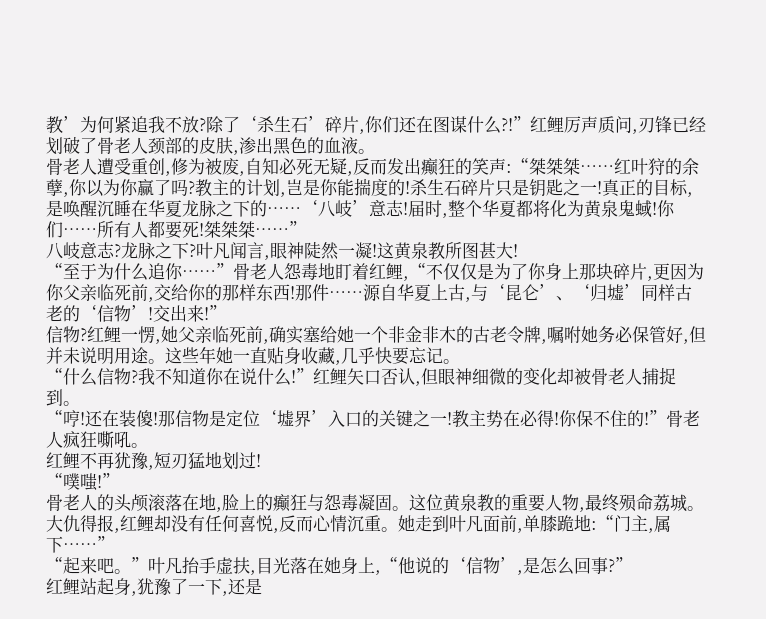教’为何紧追我不放?除了‘杀生石’碎片,你们还在图谋什么?!”红鲤厉声质问,刃锋已经划破了骨老人颈部的皮肤,渗出黑色的血液。
骨老人遭受重创,修为被废,自知必死无疑,反而发出癫狂的笑声:“桀桀桀……红叶狩的余孽,你以为你赢了吗?教主的计划,岂是你能揣度的!杀生石碎片只是钥匙之一!真正的目标,是唤醒沉睡在华夏龙脉之下的……‘八岐’意志!届时,整个华夏都将化为黄泉鬼蜮!你们……所有人都要死!桀桀桀……”
八岐意志?龙脉之下?叶凡闻言,眼神陡然一凝!这黄泉教所图甚大!
“至于为什么追你……”骨老人怨毒地盯着红鲤,“不仅仅是为了你身上那块碎片,更因为你父亲临死前,交给你的那样东西!那件……源自华夏上古,与‘昆仑’、‘归墟’同样古老的‘信物’!交出来!”
信物?红鲤一愣,她父亲临死前,确实塞给她一个非金非木的古老令牌,嘱咐她务必保管好,但并未说明用途。这些年她一直贴身收藏,几乎快要忘记。
“什么信物?我不知道你在说什么!”红鲤矢口否认,但眼神细微的变化却被骨老人捕捉到。
“哼!还在装傻!那信物是定位‘墟界’入口的关键之一!教主势在必得!你保不住的!”骨老人疯狂嘶吼。
红鲤不再犹豫,短刃猛地划过!
“噗嗤!”
骨老人的头颅滚落在地,脸上的癫狂与怨毒凝固。这位黄泉教的重要人物,最终殒命荔城。
大仇得报,红鲤却没有任何喜悦,反而心情沉重。她走到叶凡面前,单膝跪地:“门主,属下……”
“起来吧。”叶凡抬手虚扶,目光落在她身上,“他说的‘信物’,是怎么回事?”
红鲤站起身,犹豫了一下,还是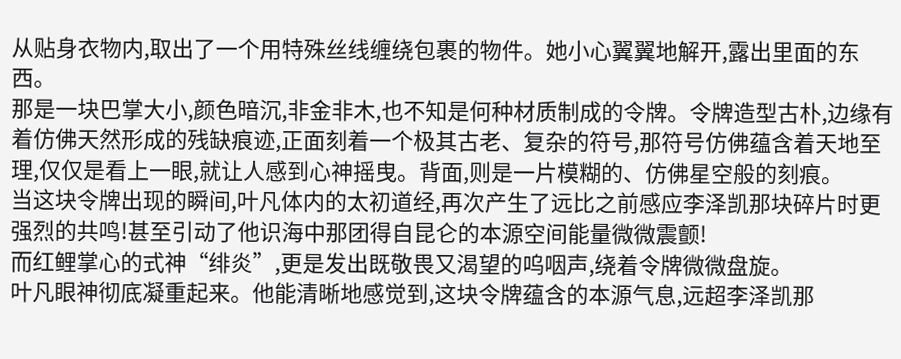从贴身衣物内,取出了一个用特殊丝线缠绕包裹的物件。她小心翼翼地解开,露出里面的东西。
那是一块巴掌大小,颜色暗沉,非金非木,也不知是何种材质制成的令牌。令牌造型古朴,边缘有着仿佛天然形成的残缺痕迹,正面刻着一个极其古老、复杂的符号,那符号仿佛蕴含着天地至理,仅仅是看上一眼,就让人感到心神摇曳。背面,则是一片模糊的、仿佛星空般的刻痕。
当这块令牌出现的瞬间,叶凡体内的太初道经,再次产生了远比之前感应李泽凯那块碎片时更强烈的共鸣!甚至引动了他识海中那团得自昆仑的本源空间能量微微震颤!
而红鲤掌心的式神“绯炎”,更是发出既敬畏又渴望的呜咽声,绕着令牌微微盘旋。
叶凡眼神彻底凝重起来。他能清晰地感觉到,这块令牌蕴含的本源气息,远超李泽凯那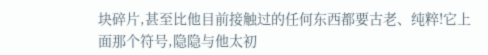块碎片,甚至比他目前接触过的任何东西都要古老、纯粹!它上面那个符号,隐隐与他太初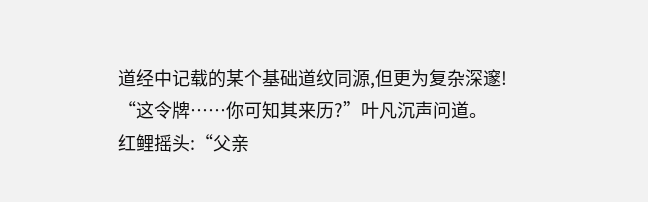道经中记载的某个基础道纹同源,但更为复杂深邃!
“这令牌……你可知其来历?”叶凡沉声问道。
红鲤摇头:“父亲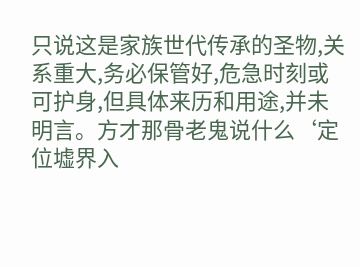只说这是家族世代传承的圣物,关系重大,务必保管好,危急时刻或可护身,但具体来历和用途,并未明言。方才那骨老鬼说什么‘定位墟界入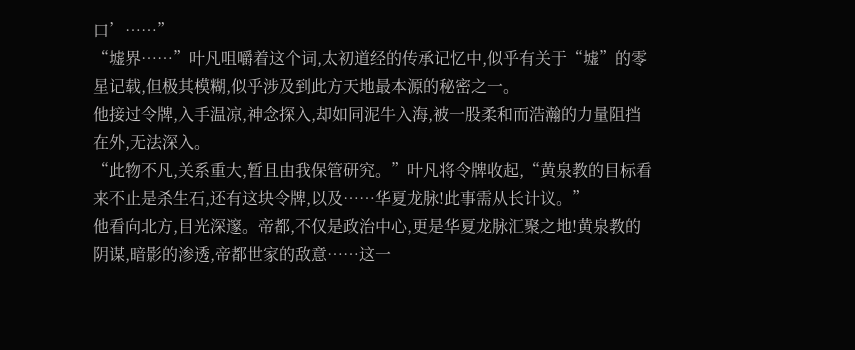口’……”
“墟界……”叶凡咀嚼着这个词,太初道经的传承记忆中,似乎有关于“墟”的零星记载,但极其模糊,似乎涉及到此方天地最本源的秘密之一。
他接过令牌,入手温凉,神念探入,却如同泥牛入海,被一股柔和而浩瀚的力量阻挡在外,无法深入。
“此物不凡,关系重大,暂且由我保管研究。”叶凡将令牌收起,“黄泉教的目标看来不止是杀生石,还有这块令牌,以及……华夏龙脉!此事需从长计议。”
他看向北方,目光深邃。帝都,不仅是政治中心,更是华夏龙脉汇聚之地!黄泉教的阴谋,暗影的渗透,帝都世家的敌意……这一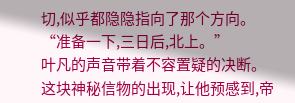切,似乎都隐隐指向了那个方向。
“准备一下,三日后,北上。”
叶凡的声音带着不容置疑的决断。
这块神秘信物的出现,让他预感到,帝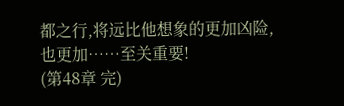都之行,将远比他想象的更加凶险,也更加……至关重要!
(第48章 完)